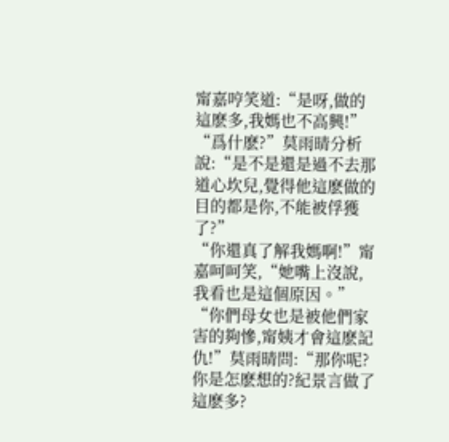甯嘉哼笑道:“是呀,做的這麽多,我媽也不高興!”
“爲什麽?”莫雨晴分析說:“是不是還是過不去那道心坎兒,覺得他這麽做的目的都是你,不能被俘獲了?”
“你還真了解我媽啊!”甯嘉呵呵笑,“她嘴上沒說,我看也是這個原因。”
“你們母女也是被他們家害的夠慘,甯姨才會這麽記仇!”莫雨晴問:“那你呢?你是怎麽想的?紀景言做了這麽多?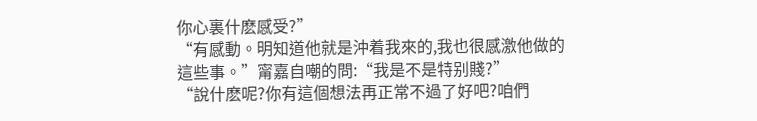你心裏什麽感受?”
“有感動。明知道他就是沖着我來的,我也很感激他做的這些事。”甯嘉自嘲的問:“我是不是特别賤?”
“說什麽呢?你有這個想法再正常不過了好吧?咱們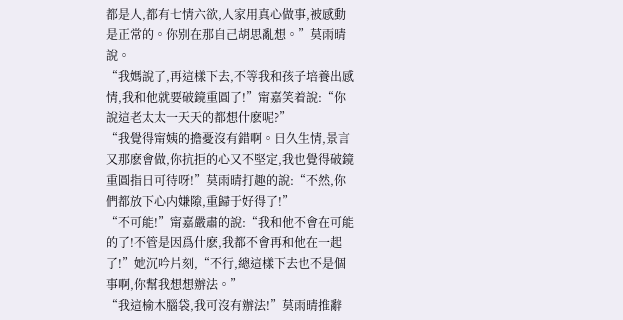都是人,都有七情六欲,人家用真心做事,被感動是正常的。你别在那自己胡思亂想。”莫雨晴說。
“我媽說了,再這樣下去,不等我和孩子培養出感情,我和他就要破鏡重圓了!”甯嘉笑着說:“你說這老太太一天天的都想什麽呢?”
“我覺得甯姨的擔憂沒有錯啊。日久生情,景言又那麽會做,你抗拒的心又不堅定,我也覺得破鏡重圓指日可待呀!”莫雨晴打趣的說:“不然,你們都放下心内嫌隙,重歸于好得了!”
“不可能!”甯嘉嚴肅的說:“我和他不會在可能的了!不管是因爲什麽,我都不會再和他在一起了!”她沉吟片刻,“不行,總這樣下去也不是個事啊,你幫我想想辦法。”
“我這榆木腦袋,我可沒有辦法!”莫雨晴推辭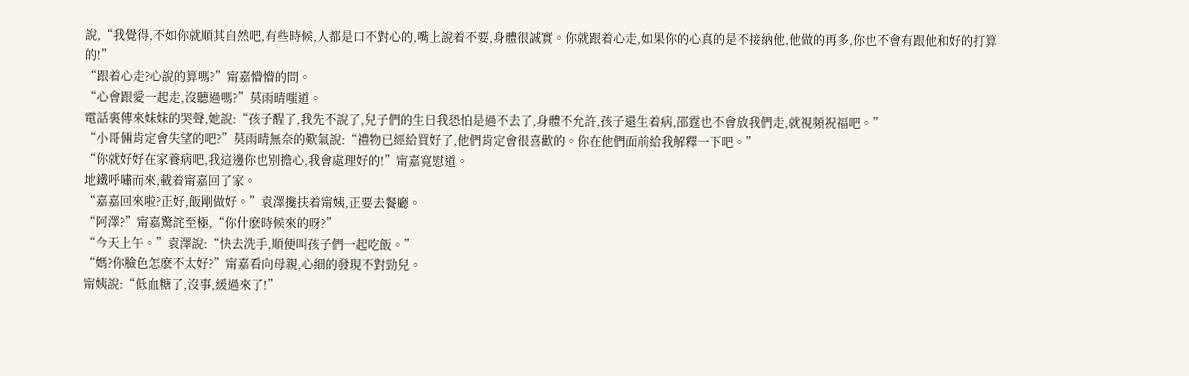說,“我覺得,不如你就順其自然吧,有些時候,人都是口不對心的,嘴上說着不要,身體很誠實。你就跟着心走,如果你的心真的是不接納他,他做的再多,你也不會有跟他和好的打算的!”
“跟着心走?心說的算嗎?”甯嘉懵懵的問。
“心會跟愛一起走,沒聽過嗎?”莫雨晴嗤道。
電話裏傳來妹妹的哭聲,她說:“孩子醒了,我先不說了,兒子們的生日我恐怕是過不去了,身體不允許,孩子還生着病,邵霆也不會放我們走,就視頻祝福吧。”
“小哥倆肯定會失望的吧?”莫雨晴無奈的歎氣說:“禮物已經給買好了,他們肯定會很喜歡的。你在他們面前給我解釋一下吧。”
“你就好好在家養病吧,我這邊你也别擔心,我會處理好的!”甯嘉寬慰道。
地鐵呼嘯而來,載着甯嘉回了家。
“嘉嘉回來啦?正好,飯剛做好。”袁澤攙扶着甯姨,正要去餐廳。
“阿澤?”甯嘉驚詫至極,“你什麽時候來的呀?”
“今天上午。”袁澤說:“快去洗手,順便叫孩子們一起吃飯。”
“媽?你臉色怎麽不太好?”甯嘉看向母親,心細的發現不對勁兒。
甯姨說:“低血糖了,沒事,緩過來了!”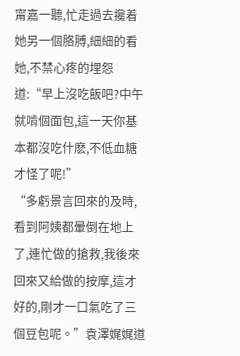甯嘉一聽,忙走過去攙着她另一個胳膊,細細的看她,不禁心疼的埋怨道:“早上沒吃飯吧?中午就啃個面包,這一天你基本都沒吃什麽,不低血糖才怪了呢!”
“多虧景言回來的及時,看到阿姨都暈倒在地上了,連忙做的搶救,我後來回來又給做的按摩,這才好的,剛才一口氣吃了三個豆包呢。”袁澤娓娓道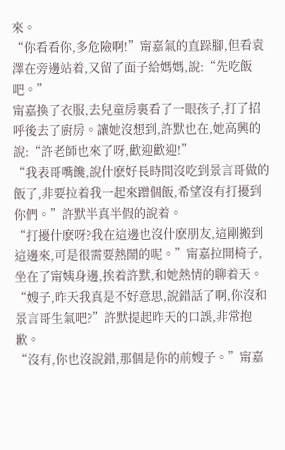來。
“你看看你,多危險啊!”甯嘉氣的直跺腳,但看袁澤在旁邊站着,又留了面子給媽媽,說:“先吃飯吧。”
甯嘉換了衣服,去兒童房裏看了一眼孩子,打了招呼後去了廚房。讓她沒想到,許默也在,她高興的說:“許老師也來了呀,歡迎歡迎!”
“我表哥嘴饞,說什麽好長時間沒吃到景言哥做的飯了,非要拉着我一起來蹭個飯,希望沒有打擾到你們。”許默半真半假的說着。
“打擾什麽呀?我在這邊也沒什麽朋友,這剛搬到這邊來,可是很需要熱鬧的呢。”甯嘉拉開椅子,坐在了甯姨身邊,挨着許默,和她熱情的聊着天。
“嫂子,昨天我真是不好意思,說錯話了啊,你沒和景言哥生氣吧?”許默提起昨天的口誤,非常抱歉。
“沒有,你也沒說錯,那個是你的前嫂子。”甯嘉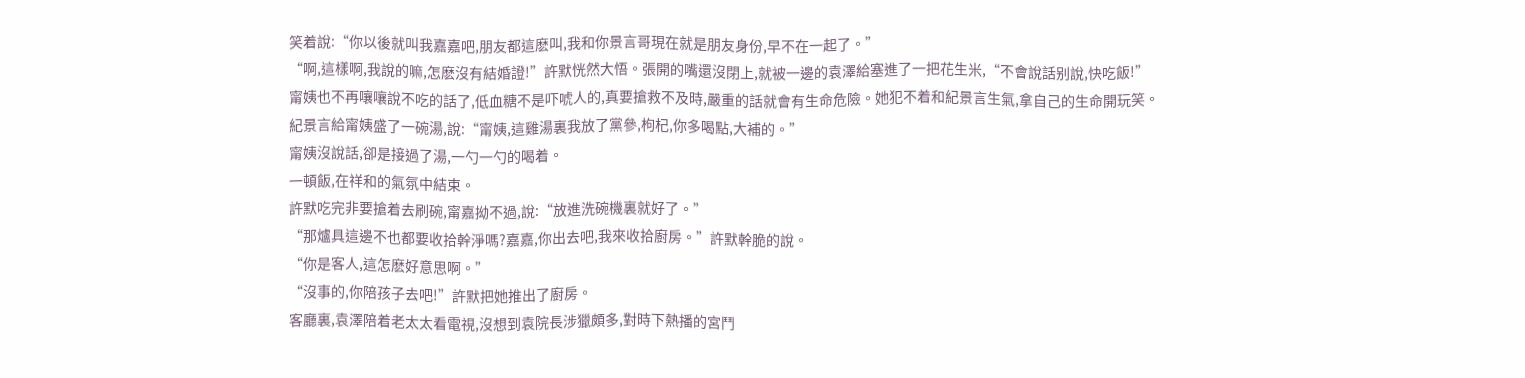笑着說:“你以後就叫我嘉嘉吧,朋友都這麽叫,我和你景言哥現在就是朋友身份,早不在一起了。”
“啊,這樣啊,我說的嘛,怎麽沒有結婚證!”許默恍然大悟。張開的嘴還沒閉上,就被一邊的袁澤給塞進了一把花生米,“不會說話别說,快吃飯!”
甯姨也不再嚷嚷說不吃的話了,低血糖不是吓唬人的,真要搶救不及時,嚴重的話就會有生命危險。她犯不着和紀景言生氣,拿自己的生命開玩笑。
紀景言給甯姨盛了一碗湯,說:“甯姨,這雞湯裏我放了黨參,枸杞,你多喝點,大補的。”
甯姨沒說話,卻是接過了湯,一勺一勺的喝着。
一頓飯,在祥和的氣氛中結束。
許默吃完非要搶着去刷碗,甯嘉拗不過,說:“放進洗碗機裏就好了。”
“那爐具這邊不也都要收拾幹淨嗎?嘉嘉,你出去吧,我來收拾廚房。”許默幹脆的說。
“你是客人,這怎麽好意思啊。”
“沒事的,你陪孩子去吧!”許默把她推出了廚房。
客廳裏,袁澤陪着老太太看電視,沒想到袁院長涉獵頗多,對時下熱播的宮鬥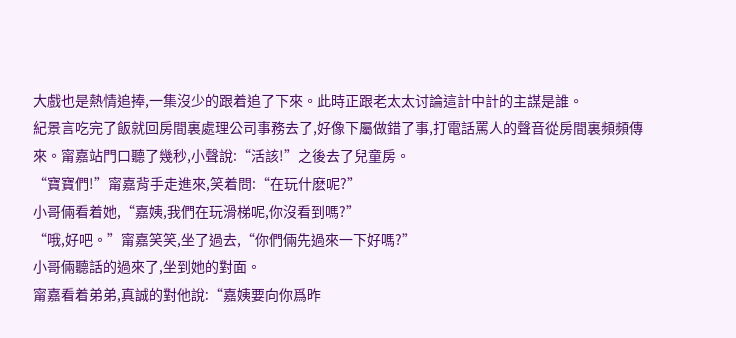大戲也是熱情追捧,一集沒少的跟着追了下來。此時正跟老太太讨論這計中計的主謀是誰。
紀景言吃完了飯就回房間裏處理公司事務去了,好像下屬做錯了事,打電話罵人的聲音從房間裏頻頻傳來。甯嘉站門口聽了幾秒,小聲說:“活該!”之後去了兒童房。
“寶寶們!”甯嘉背手走進來,笑着問:“在玩什麽呢?”
小哥倆看着她,“嘉姨,我們在玩滑梯呢,你沒看到嗎?”
“哦,好吧。”甯嘉笑笑,坐了過去,“你們倆先過來一下好嗎?”
小哥倆聽話的過來了,坐到她的對面。
甯嘉看着弟弟,真誠的對他說:“嘉姨要向你爲昨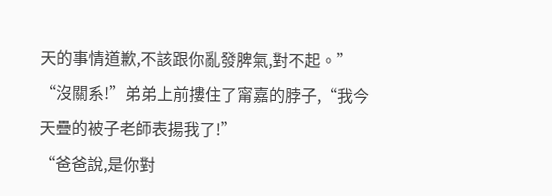天的事情道歉,不該跟你亂發脾氣,對不起。”
“沒關系!”弟弟上前摟住了甯嘉的脖子,“我今天疊的被子老師表揚我了!”
“爸爸說,是你對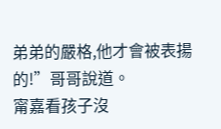弟弟的嚴格,他才會被表揚的!”哥哥說道。
甯嘉看孩子沒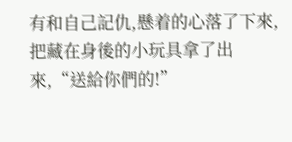有和自己記仇,懸着的心落了下來,把藏在身後的小玩具拿了出來,“送給你們的!”